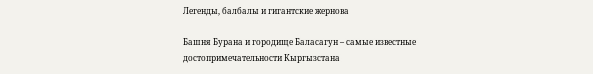Легенды, балбалы и гигантские жернова

Башня Бурана и городище Баласагун – самые известные достопримечательности Кыргызстана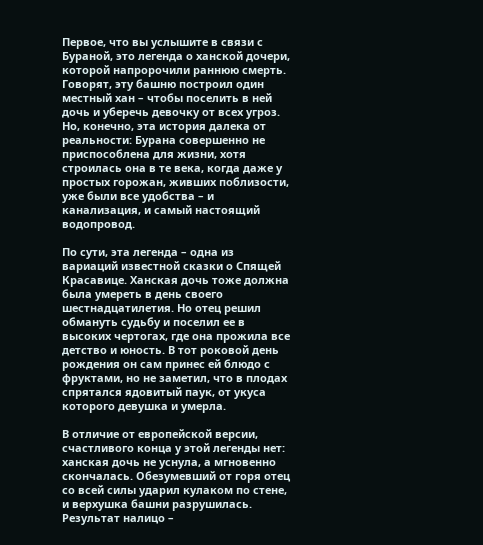Первое, что вы услышите в связи с Бураной, это легенда о ханской дочери, которой напророчили раннюю смерть. Говорят, эту башню построил один местный хан – чтобы поселить в ней дочь и уберечь девочку от всех угроз. Но, конечно, эта история далека от реальности: Бурана совершенно не приспособлена для жизни, хотя строилась она в те века, когда даже у простых горожан, живших поблизости, уже были все удобства – и канализация, и самый настоящий водопровод.

По сути, эта легенда – одна из вариаций известной сказки о Спящей Красавице. Ханская дочь тоже должна была умереть в день своего шестнадцатилетия. Но отец решил обмануть судьбу и поселил ее в высоких чертогах, где она прожила все детство и юность. В тот роковой день рождения он сам принес ей блюдо с фруктами, но не заметил, что в плодах спрятался ядовитый паук, от укуса которого девушка и умерла.

В отличие от европейской версии, счастливого конца у этой легенды нет: ханская дочь не уснула, а мгновенно скончалась. Обезумевший от горя отец со всей силы ударил кулаком по стене, и верхушка башни разрушилась. Результат налицо –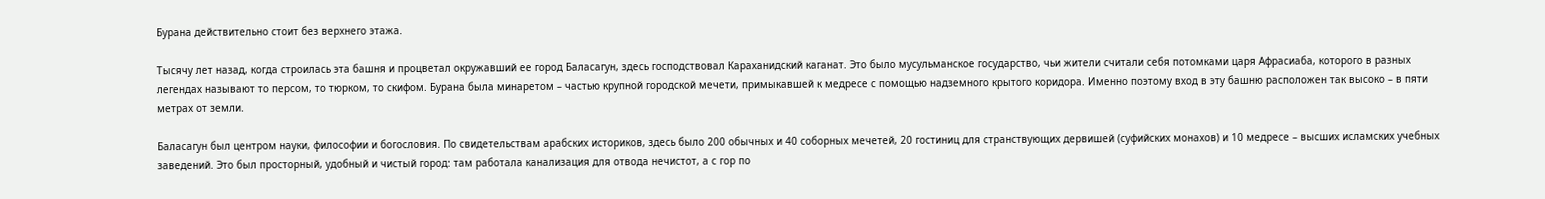Бурана действительно стоит без верхнего этажа.

Тысячу лет назад, когда строилась эта башня и процветал окружавший ее город Баласагун, здесь господствовал Караханидский каганат. Это было мусульманское государство, чьи жители считали себя потомками царя Афрасиаба, которого в разных легендах называют то персом, то тюрком, то скифом. Бурана была минаретом – частью крупной городской мечети, примыкавшей к медресе с помощью надземного крытого коридора. Именно поэтому вход в эту башню расположен так высоко – в пяти метрах от земли.

Баласагун был центром науки, философии и богословия. По свидетельствам арабских историков, здесь было 200 обычных и 40 соборных мечетей, 20 гостиниц для странствующих дервишей (суфийских монахов) и 10 медресе – высших исламских учебных заведений. Это был просторный, удобный и чистый город: там работала канализация для отвода нечистот, а с гор по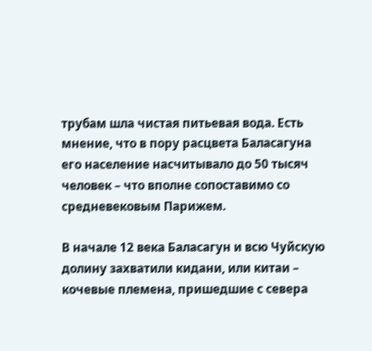трубам шла чистая питьевая вода. Есть мнение, что в пору расцвета Баласагуна его население насчитывало до 50 тысяч человек – что вполне сопоставимо со средневековым Парижем.

В начале 12 века Баласагун и всю Чуйскую долину захватили кидани, или китаи – кочевые племена, пришедшие с севера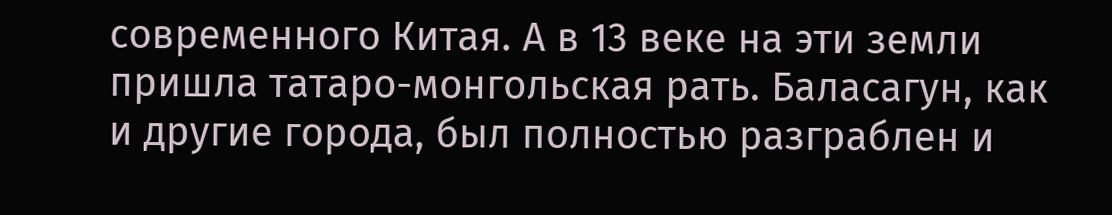современного Китая. А в 13 веке на эти земли пришла татаро-монгольская рать. Баласагун, как и другие города, был полностью разграблен и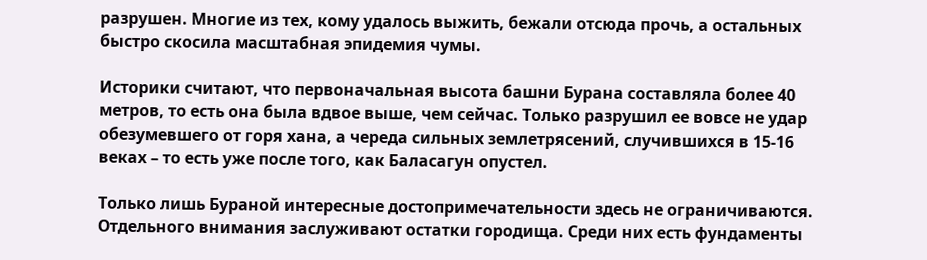разрушен. Многие из тех, кому удалось выжить, бежали отсюда прочь, а остальных быстро скосила масштабная эпидемия чумы.

Историки считают, что первоначальная высота башни Бурана составляла более 40 метров, то есть она была вдвое выше, чем сейчас. Только разрушил ее вовсе не удар обезумевшего от горя хана, а череда сильных землетрясений, случившихся в 15-16 веках – то есть уже после того, как Баласагун опустел.

Только лишь Бураной интересные достопримечательности здесь не ограничиваются. Отдельного внимания заслуживают остатки городища. Среди них есть фундаменты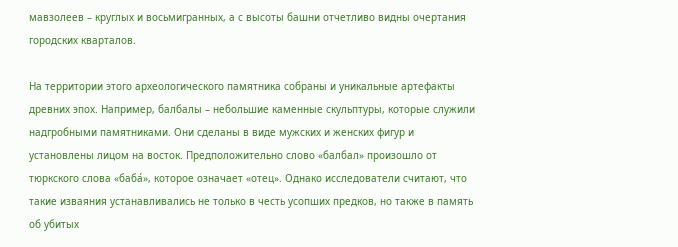мавзолеев – круглых и восьмигранных, а с высоты башни отчетливо видны очертания городских кварталов.

На территории этого археологического памятника собраны и уникальные артефакты древних эпох. Например, балбалы – небольшие каменные скульптуры, которые служили надгробными памятниками. Они сделаны в виде мужских и женских фигур и установлены лицом на восток. Предположительно слово «балбал» произошло от тюркского слова «баба́», которое означает «отец». Однако исследователи считают, что такие изваяния устанавливались не только в честь усопших предков, но также в память об убитых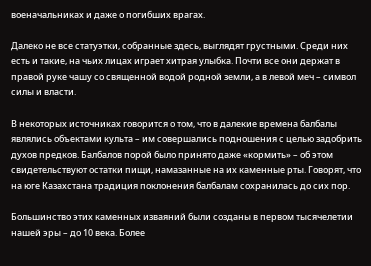военачальниках и даже о погибших врагах.

Далеко не все статуэтки, собранные здесь, выглядят грустными. Среди них есть и такие, на чьих лицах играет хитрая улыбка. Почти все они держат в правой руке чашу со священной водой родной земли, а в левой меч – символ силы и власти.

В некоторых источниках говорится о том, что в далекие времена балбалы являлись объектами культа – им совершались подношения с целью задобрить духов предков. Балбалов порой было принято даже «кормить» – об этом свидетельствуют остатки пищи, намазанные на их каменные рты. Говорят, что на юге Казахстана традиция поклонения балбалам сохранилась до сих пор.

Большинство этих каменных изваяний были созданы в первом тысячелетии нашей эры – до 10 века. Более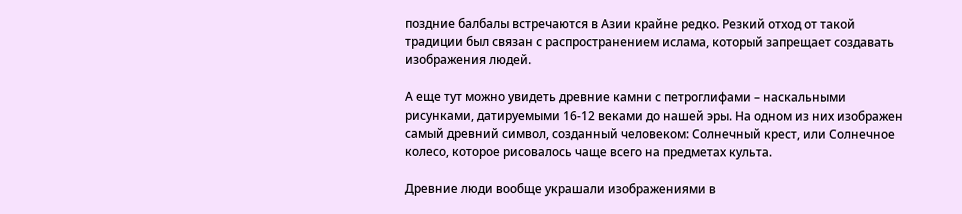поздние балбалы встречаются в Азии крайне редко. Резкий отход от такой традиции был связан с распространением ислама, который запрещает создавать изображения людей.

А еще тут можно увидеть древние камни с петроглифами – наскальными рисунками, датируемыми 16-12 веками до нашей эры. На одном из них изображен самый древний символ, созданный человеком: Солнечный крест, или Солнечное колесо, которое рисовалось чаще всего на предметах культа.

Древние люди вообще украшали изображениями в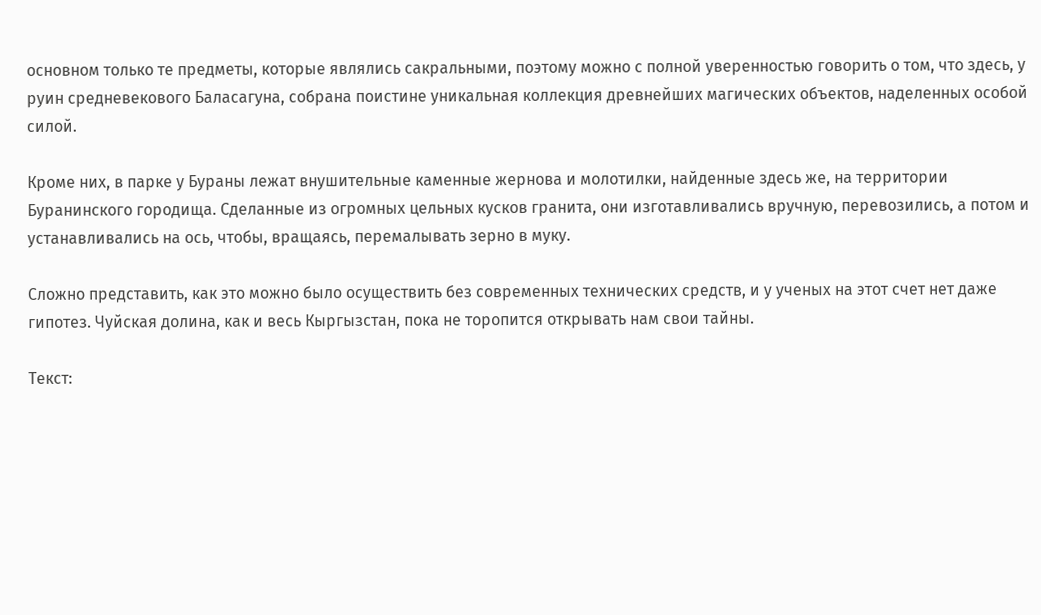основном только те предметы, которые являлись сакральными, поэтому можно с полной уверенностью говорить о том, что здесь, у руин средневекового Баласагуна, собрана поистине уникальная коллекция древнейших магических объектов, наделенных особой силой.

Кроме них, в парке у Бураны лежат внушительные каменные жернова и молотилки, найденные здесь же, на территории Буранинского городища. Сделанные из огромных цельных кусков гранита, они изготавливались вручную, перевозились, а потом и устанавливались на ось, чтобы, вращаясь, перемалывать зерно в муку.

Сложно представить, как это можно было осуществить без современных технических средств, и у ученых на этот счет нет даже гипотез. Чуйская долина, как и весь Кыргызстан, пока не торопится открывать нам свои тайны.

Текст: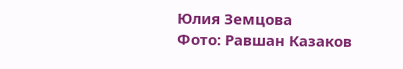Юлия Земцова
Фото: Равшан Казаков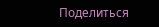Поделиться